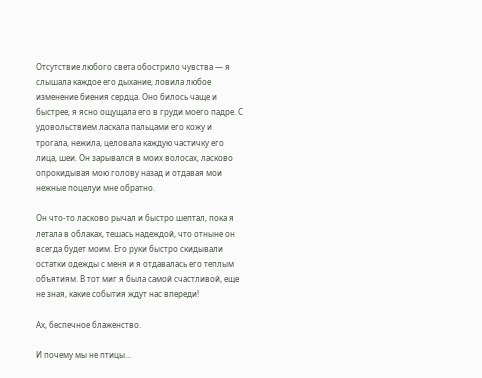Отсутствие любого света обострило чувства — я слышала каждое его дыхание, ловила любое изменение биения сердца. Оно билось чаще и быстрее, я ясно ощущала его в груди моего падре. С удовольствием ласкала пальцами его кожу и трогала, нежила, целовала каждую частичку его лица, шеи. Он зарывался в моих волосах, ласково опрокидывая мою голову назад и отдавая мои нежные поцелуи мне обратно.

Он что-то ласково рычал и быстро шептал, пока я летала в облаках, тешась надеждой, что отныне он всегда будет моим. Его руки быстро скидывали остатки одежды с меня и я отдавалась его теплым объятиям. В тот миг я была самой счастливой, еще не зная, какие события ждут нас впереди!

Ах, беспечное блаженство.

И почему мы не птицы…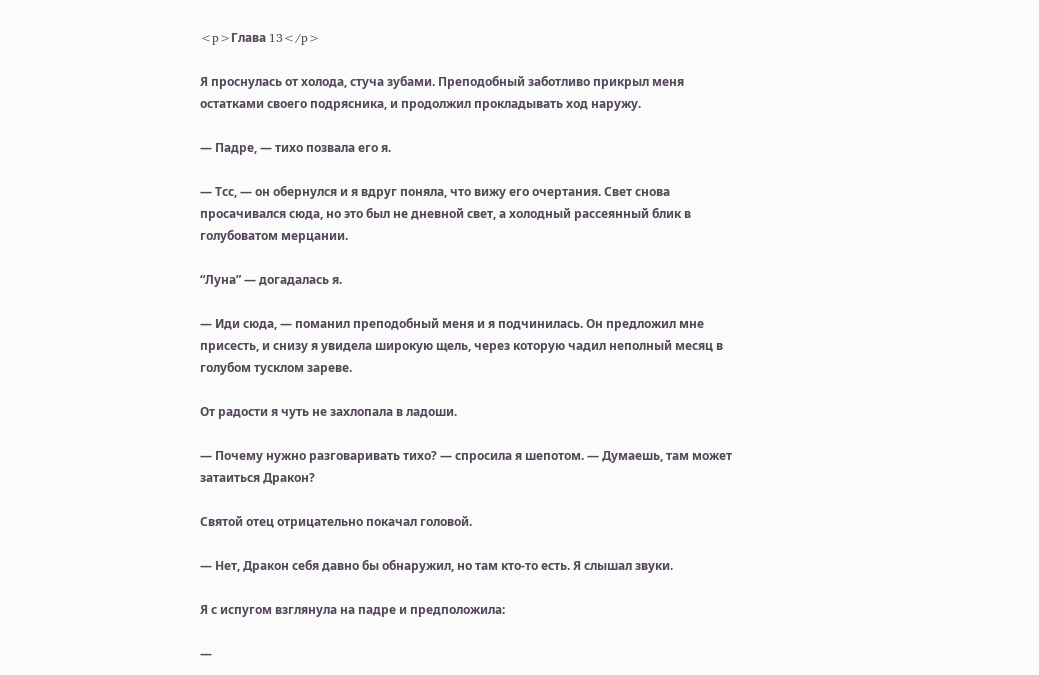<p>Глава 13</p>

Я проснулась от холода, стуча зубами. Преподобный заботливо прикрыл меня остатками своего подрясника, и продолжил прокладывать ход наружу.

— Падре, — тихо позвала его я.

— Тсс, — он обернулся и я вдруг поняла, что вижу его очертания. Свет снова просачивался сюда, но это был не дневной свет, а холодный рассеянный блик в голубоватом мерцании.

“Луна” — догадалась я.

— Иди сюда, — поманил преподобный меня и я подчинилась. Он предложил мне присесть, и снизу я увидела широкую щель, через которую чадил неполный месяц в голубом тусклом зареве.

От радости я чуть не захлопала в ладоши.

— Почему нужно разговаривать тихо? — спросила я шепотом. — Думаешь, там может затаиться Дракон?

Святой отец отрицательно покачал головой.

— Нет, Дракон себя давно бы обнаружил, но там кто-то есть. Я слышал звуки.

Я с испугом взглянула на падре и предположила:

—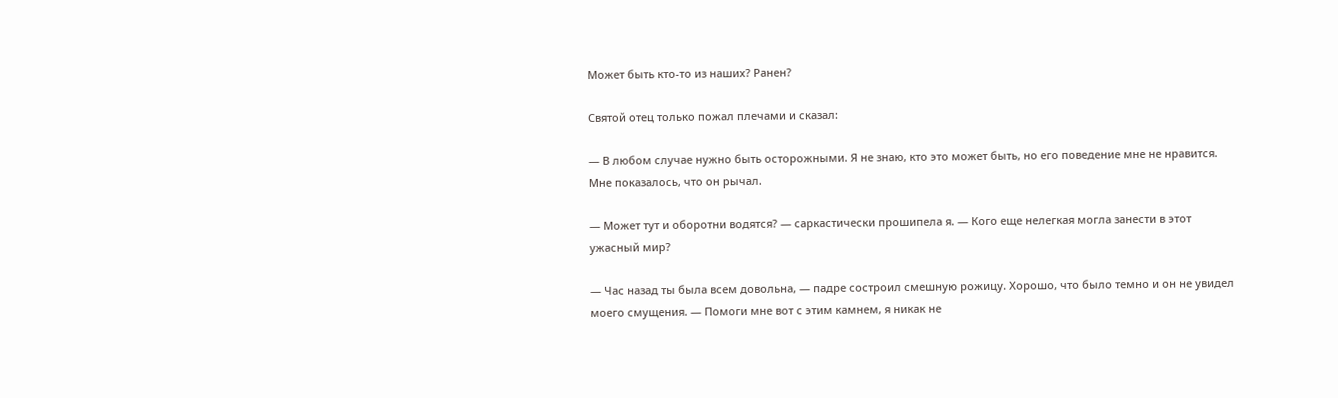Может быть кто-то из наших? Ранен?

Святой отец только пожал плечами и сказал:

— В любом случае нужно быть осторожными. Я не знаю, кто это может быть, но его поведение мне не нравится. Мне показалось, что он рычал.

— Может тут и оборотни водятся? — саркастически прошипела я. — Кого еще нелегкая могла занести в этот ужасный мир?

— Час назад ты была всем довольна, — падре состроил смешную рожицу. Хорошо, что было темно и он не увидел моего смущения. — Помоги мне вот с этим камнем, я никак не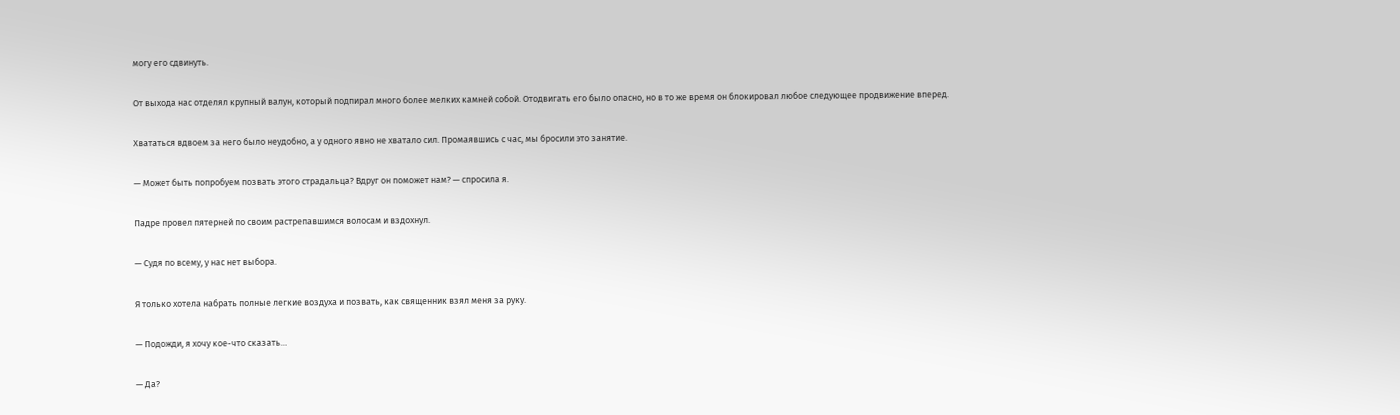могу его сдвинуть.

От выхода нас отделял крупный валун, который подпирал много более мелких камней собой. Отодвигать его было опасно, но в то же время он блокировал любое следующее продвижение вперед.

Хвататься вдвоем за него было неудобно, а у одного явно не хватало сил. Промаявшись с час, мы бросили это занятие.

— Может быть попробуем позвать этого страдальца? Вдруг он поможет нам? — спросила я.

Падре провел пятерней по своим растрепавшимся волосам и вздохнул.

— Судя по всему, у нас нет выбора.

Я только хотела набрать полные легкие воздуха и позвать, как священник взял меня за руку.

— Подожди, я хочу кое-что сказать…

— Да?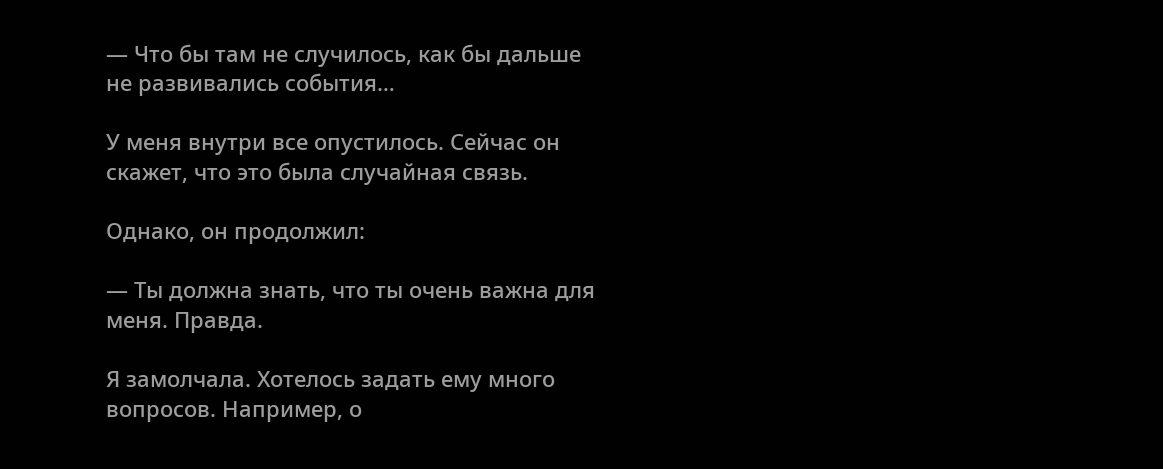— Что бы там не случилось, как бы дальше не развивались события…

У меня внутри все опустилось. Сейчас он скажет, что это была случайная связь.

Однако, он продолжил:

— Ты должна знать, что ты очень важна для меня. Правда.

Я замолчала. Хотелось задать ему много вопросов. Например, о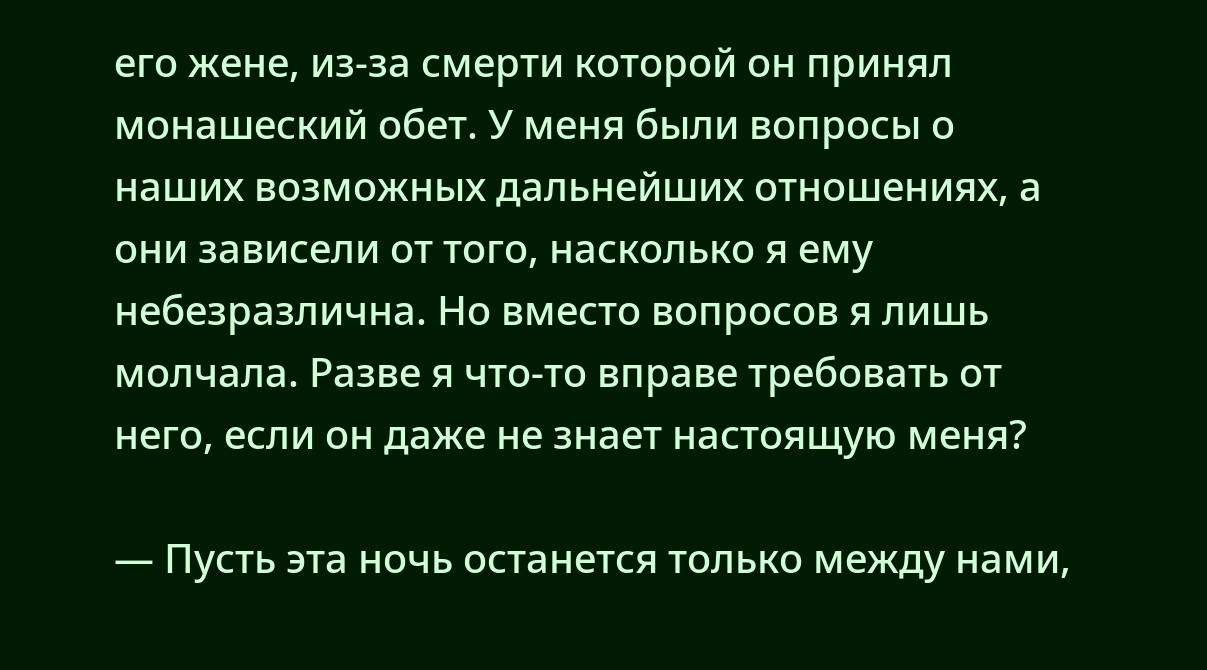его жене, из-за смерти которой он принял монашеский обет. У меня были вопросы о наших возможных дальнейших отношениях, а они зависели от того, насколько я ему небезразлична. Но вместо вопросов я лишь молчала. Разве я что-то вправе требовать от него, если он даже не знает настоящую меня?

— Пусть эта ночь останется только между нами,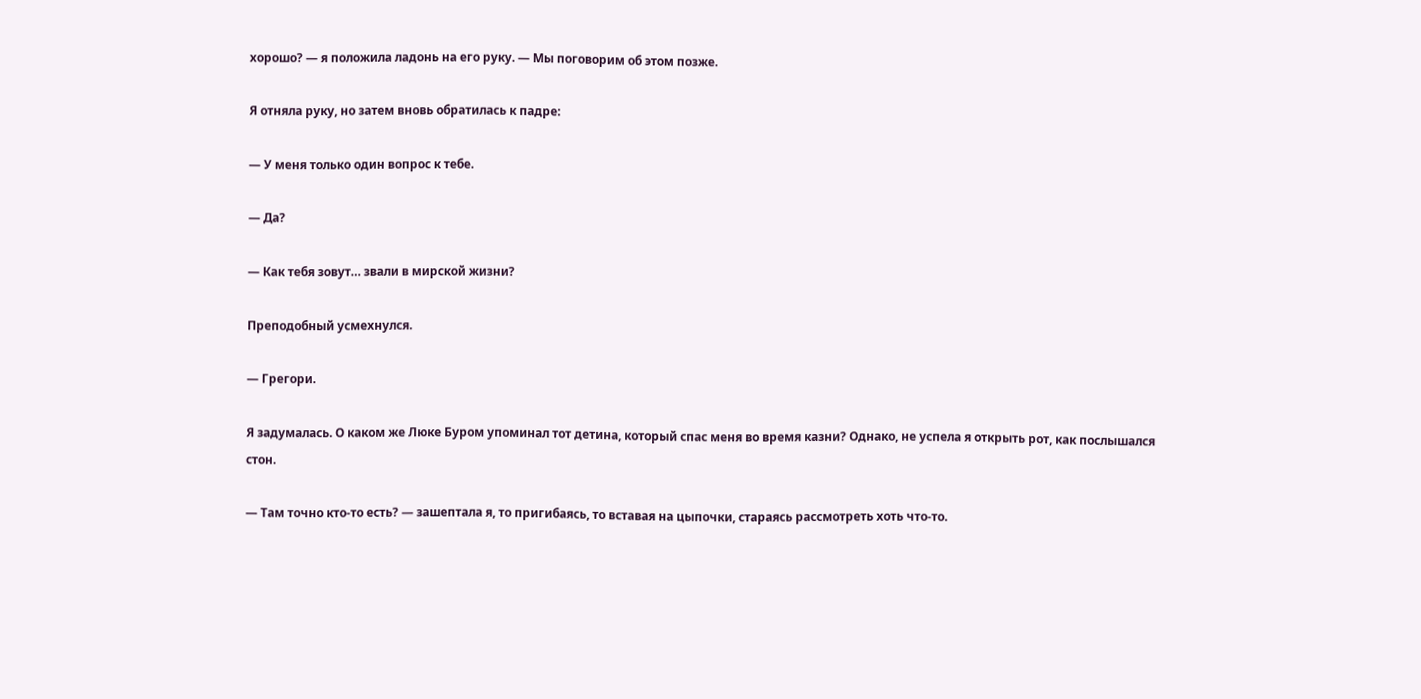хорошо? — я положила ладонь на его руку. — Мы поговорим об этом позже.

Я отняла руку, но затем вновь обратилась к падре:

— У меня только один вопрос к тебе.

— Да?

— Как тебя зовут… звали в мирской жизни?

Преподобный усмехнулся.

— Грегори.

Я задумалась. О каком же Люке Буром упоминал тот детина, который спас меня во время казни? Однако, не успела я открыть рот, как послышался стон.

— Там точно кто-то есть? — зашептала я, то пригибаясь, то вставая на цыпочки, стараясь рассмотреть хоть что-то.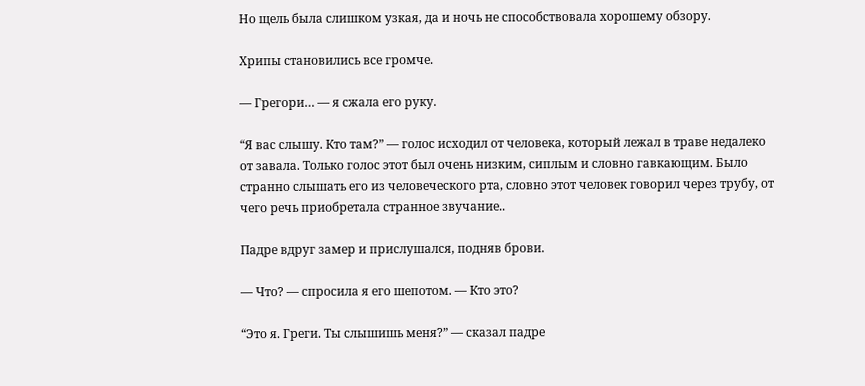Но щель была слишком узкая, да и ночь не способствовала хорошему обзору.

Хрипы становились все громче.

— Грегори… — я сжала его руку.

“Я вас слышу. Кто там?” — голос исходил от человека, который лежал в траве недалеко от завала. Только голос этот был очень низким, сиплым и словно гавкающим. Было странно слышать его из человеческого рта, словно этот человек говорил через трубу, от чего речь приобретала странное звучание..

Падре вдруг замер и прислушался, подняв брови.

— Что? — спросила я его шепотом. — Кто это?

“Это я. Греги. Ты слышишь меня?” — сказал падре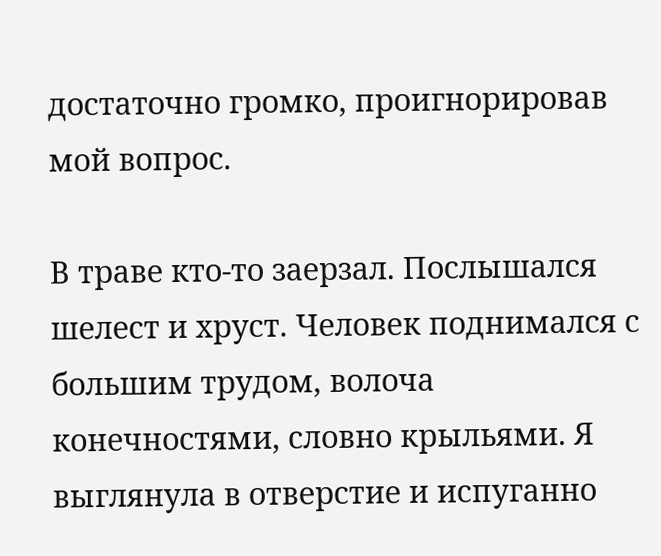достаточно громко, проигнорировав мой вопрос.

В траве кто-то заерзал. Послышался шелест и хруст. Человек поднимался с большим трудом, волоча конечностями, словно крыльями. Я выглянула в отверстие и испуганно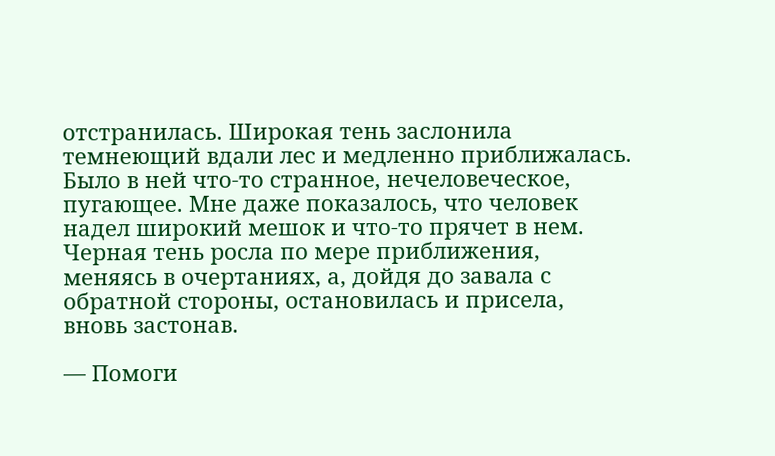отстранилась. Широкая тень заслонила темнеющий вдали лес и медленно приближалась. Было в ней что-то странное, нечеловеческое, пугающее. Мне даже показалось, что человек надел широкий мешок и что-то прячет в нем. Черная тень росла по мере приближения, меняясь в очертаниях, а, дойдя до завала с обратной стороны, остановилась и присела, вновь застонав.

— Помоги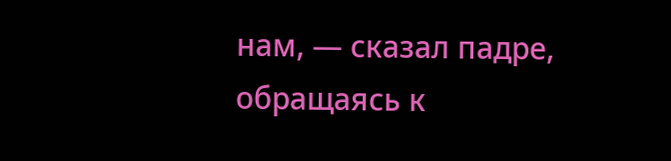нам, — сказал падре, обращаясь к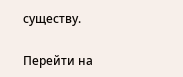существу.

Перейти на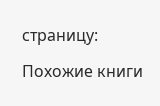страницу:

Похожие книги